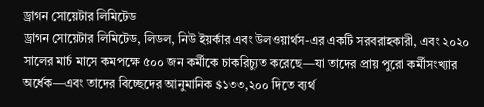ড্রাগন সোয়েটার লিমিটেড
ড্রাগন সোয়েটার লিমিটেড, লিডল, নিউ ইয়র্কার এবং উলওয়ার্থস-এর একটি সরবরাহকারী, এবং ২০২০ সালের মার্চ মাসে কমপক্ষে ৫০০ জন কর্মীকে চাকরিচ্যুত করেছে—যা তাদের প্রায় পুরো কর্মীসংখ্যার অর্ধেক—এবং তাদের বিচ্ছেদের আনুমানিক $১৩৩,২০০ দিতে ব্যর্থ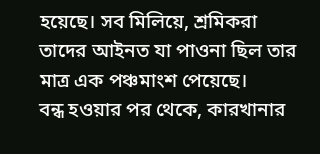হয়েছে। সব মিলিয়ে, শ্রমিকরা তাদের আইনত যা পাওনা ছিল তার মাত্র এক পঞ্চমাংশ পেয়েছে।
বন্ধ হওয়ার পর থেকে, কারখানার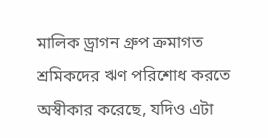মালিক ড্রাগন গ্রুপ ক্রমাগত শ্রমিকদের ঋণ পরিশোধ করতে অস্বীকার করেছে, যদিও এটা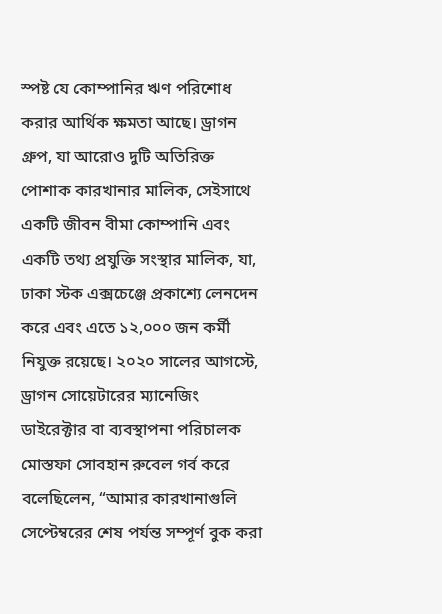স্পষ্ট যে কোম্পানির ঋণ পরিশোধ করার আর্থিক ক্ষমতা আছে। ড্রাগন গ্রুপ, যা আরোও দুটি অতিরিক্ত পোশাক কারখানার মালিক, সেইসাথে একটি জীবন বীমা কোম্পানি এবং একটি তথ্য প্রযুক্তি সংস্থার মালিক, যা, ঢাকা স্টক এক্সচেঞ্জে প্রকাশ্যে লেনদেন করে এবং এতে ১২,০০০ জন কর্মী নিযুক্ত রয়েছে। ২০২০ সালের আগস্টে, ড্রাগন সোয়েটারের ম্যানেজিং ডাইরেক্টার বা ব্যবস্থাপনা পরিচালক মোস্তফা সোবহান রুবেল গর্ব করে বলেছিলেন, “আমার কারখানাগুলি সেপ্টেম্বরের শেষ পর্যন্ত সম্পূর্ণ বুক করা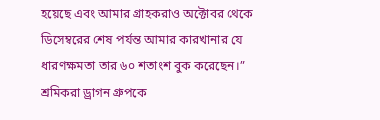হয়েছে এবং আমার গ্রাহকরাও অক্টোবর থেকে ডিসেম্বরের শেষ পর্যন্ত আমার কারখানার যে ধারণক্ষমতা তার ৬০ শতাংশ বুক করেছেন।”
শ্রমিকরা ড্রাগন গ্রুপকে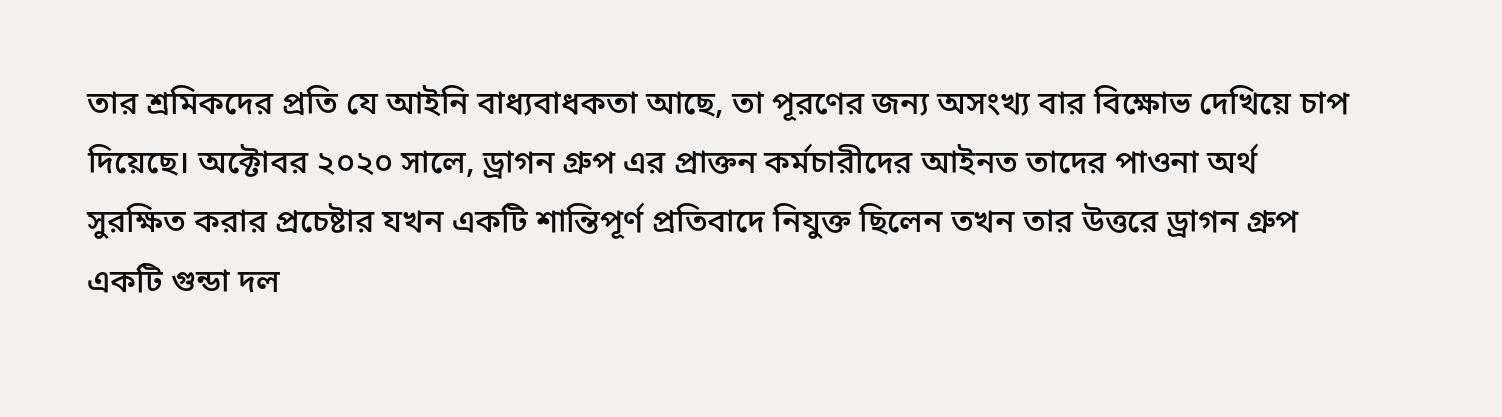তার শ্রমিকদের প্রতি যে আইনি বাধ্যবাধকতা আছে, তা পূরণের জন্য অসংখ্য বার বিক্ষোভ দেখিয়ে চাপ দিয়েছে। অক্টোবর ২০২০ সালে, ড্রাগন গ্রুপ এর প্রাক্তন কর্মচারীদের আইনত তাদের পাওনা অর্থ সুরক্ষিত করার প্রচেষ্টার যখন একটি শান্তিপূর্ণ প্রতিবাদে নিযুক্ত ছিলেন তখন তার উত্তরে ড্রাগন গ্রুপ একটি গুন্ডা দল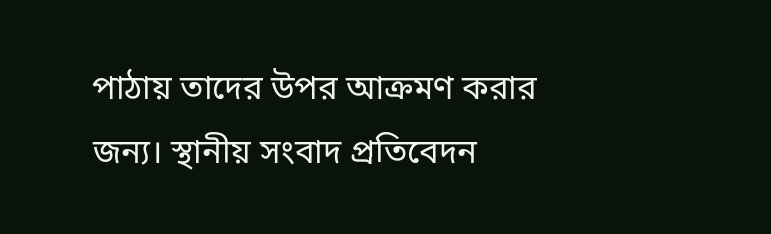পাঠায় তাদের উপর আক্রমণ করার জন্য। স্থানীয় সংবাদ প্রতিবেদন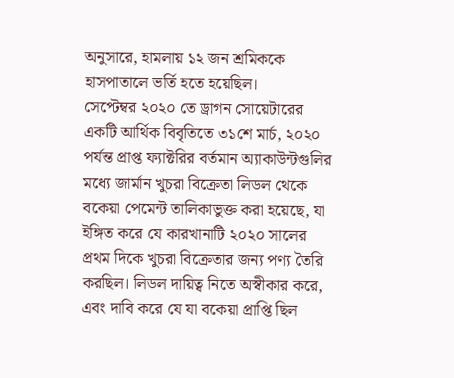অনুসারে, হামলায় ১২ জন শ্রমিককে হাসপাতালে ভর্তি হতে হয়েছিল।
সেপ্টেম্বর ২০২০ তে ড্রাগন সোয়েটারের একটি আর্থিক বিবৃতিতে ৩১শে মার্চ, ২০২০ পর্যন্ত প্রাপ্ত ফ্যাক্টরির বর্তমান অ্যাকাউন্টগুলির মধ্যে জার্মান খুচরা বিক্রেতা লিডল থেকে বকেয়া পেমেন্ট তালিকাভুক্ত করা হয়েছে, যা ইঙ্গিত করে যে কারখানাটি ২০২০ সালের প্রথম দিকে খুচরা বিক্রেতার জন্য পণ্য তৈরি করছিল। লিডল দায়িত্ব নিতে অস্বীকার করে, এবং দাবি করে যে যা বকেয়া প্রাপ্তি ছিল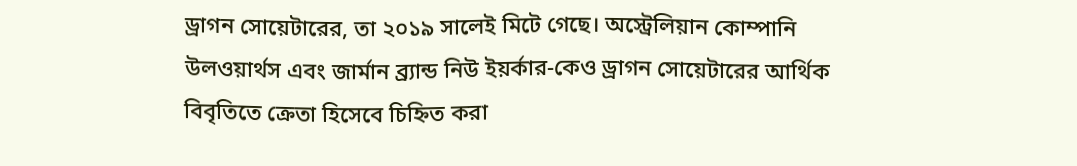ড্রাগন সোয়েটারের, তা ২০১৯ সালেই মিটে গেছে। অস্ট্রেলিয়ান কোম্পানি উলওয়ার্থস এবং জার্মান ব্র্যান্ড নিউ ইয়র্কার-কেও ড্রাগন সোয়েটারের আর্থিক বিবৃতিতে ক্রেতা হিসেবে চিহ্নিত করা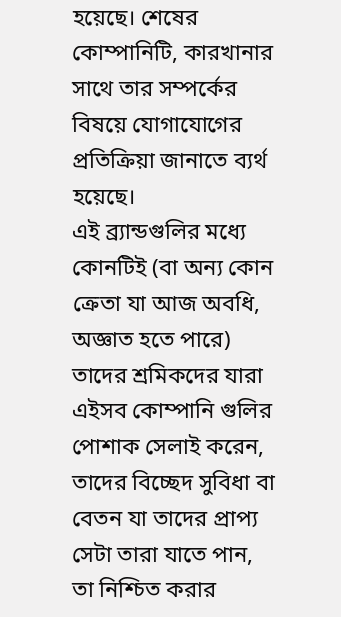হয়েছে। শেষের কোম্পানিটি, কারখানার সাথে তার সম্পর্কের বিষয়ে যোগাযোগের প্রতিক্রিয়া জানাতে ব্যর্থ হয়েছে।
এই ব্র্যান্ডগুলির মধ্যে কোনটিই (বা অন্য কোন ক্রেতা যা আজ অবধি, অজ্ঞাত হতে পারে) তাদের শ্রমিকদের যারা এইসব কোম্পানি গুলির পোশাক সেলাই করেন, তাদের বিচ্ছেদ সুবিধা বা বেতন যা তাদের প্রাপ্য সেটা তারা যাতে পান, তা নিশ্চিত করার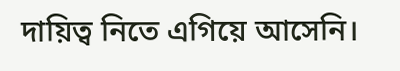দায়িত্ব নিতে এগিয়ে আসেনি।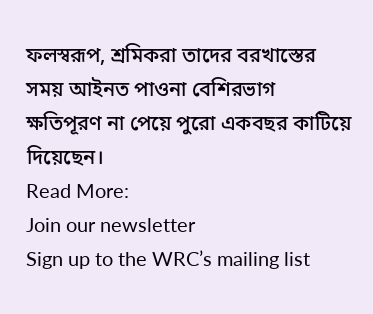ফলস্বরূপ, শ্রমিকরা তাদের বরখাস্তের সময় আইনত পাওনা বেশিরভাগ ক্ষতিপূরণ না পেয়ে পুরো একবছর কাটিয়ে দিয়েছেন।
Read More:
Join our newsletter
Sign up to the WRC’s mailing list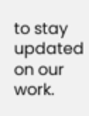to stay updated on our work.